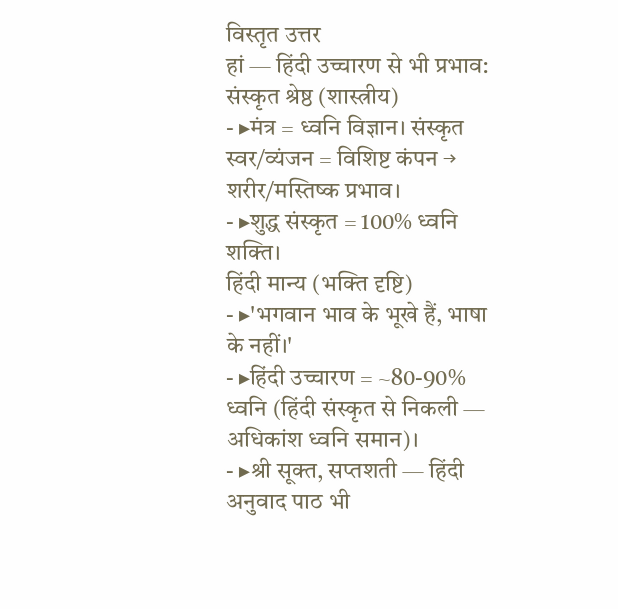विस्तृत उत्तर
हां — हिंदी उच्चारण से भी प्रभाव:
संस्कृत श्रेष्ठ (शास्त्रीय)
- ▸मंत्र = ध्वनि विज्ञान। संस्कृत स्वर/व्यंजन = विशिष्ट कंपन → शरीर/मस्तिष्क प्रभाव।
- ▸शुद्ध संस्कृत = 100% ध्वनि शक्ति।
हिंदी मान्य (भक्ति दृष्टि)
- ▸'भगवान भाव के भूखे हैं, भाषा के नहीं।'
- ▸हिंदी उच्चारण = ~80-90% ध्वनि (हिंदी संस्कृत से निकली — अधिकांश ध्वनि समान)।
- ▸श्री सूक्त, सप्तशती — हिंदी अनुवाद पाठ भी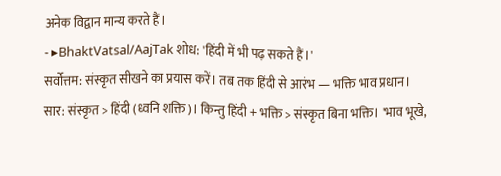अनेक विद्वान मान्य करते हैं।
- ▸BhaktVatsal/AajTak शोध: 'हिंदी में भी पढ़ सकते हैं।'
सर्वोत्तम: संस्कृत सीखने का प्रयास करें। तब तक हिंदी से आरंभ — भक्ति भाव प्रधान।
सार: संस्कृत > हिंदी (ध्वनि शक्ति)। किन्तु हिंदी + भक्ति > संस्कृत बिना भक्ति। 'भाव भूखे,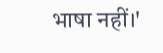भाषा नहीं।'